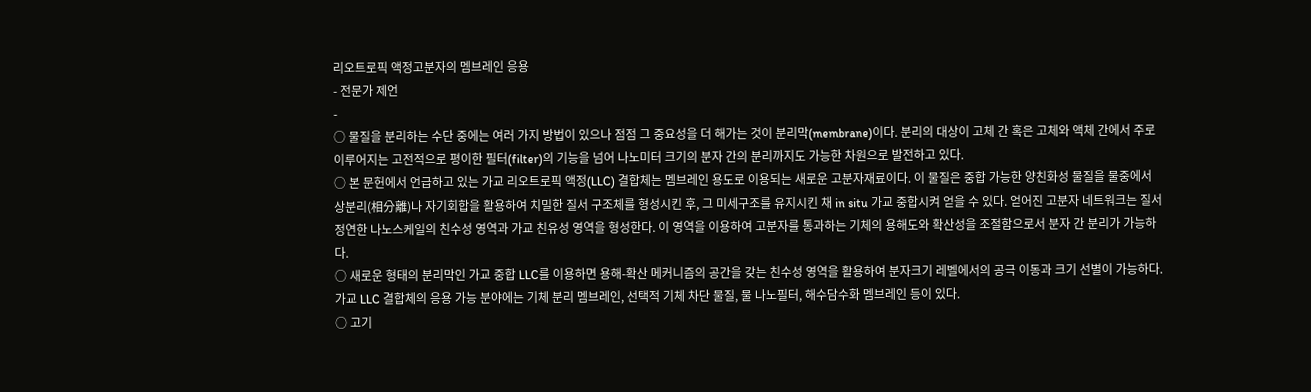리오트로픽 액정고분자의 멤브레인 응용
- 전문가 제언
-
○ 물질을 분리하는 수단 중에는 여러 가지 방법이 있으나 점점 그 중요성을 더 해가는 것이 분리막(membrane)이다. 분리의 대상이 고체 간 혹은 고체와 액체 간에서 주로 이루어지는 고전적으로 평이한 필터(filter)의 기능을 넘어 나노미터 크기의 분자 간의 분리까지도 가능한 차원으로 발전하고 있다.
○ 본 문헌에서 언급하고 있는 가교 리오트로픽 액정(LLC) 결합체는 멤브레인 용도로 이용되는 새로운 고분자재료이다. 이 물질은 중합 가능한 양친화성 물질을 물중에서 상분리(相分離)나 자기회합을 활용하여 치밀한 질서 구조체를 형성시킨 후, 그 미세구조를 유지시킨 채 in situ 가교 중합시켜 얻을 수 있다. 얻어진 고분자 네트워크는 질서정연한 나노스케일의 친수성 영역과 가교 친유성 영역을 형성한다. 이 영역을 이용하여 고분자를 통과하는 기체의 용해도와 확산성을 조절함으로서 분자 간 분리가 가능하다.
○ 새로운 형태의 분리막인 가교 중합 LLC를 이용하면 용해-확산 메커니즘의 공간을 갖는 친수성 영역을 활용하여 분자크기 레벨에서의 공극 이동과 크기 선별이 가능하다. 가교 LLC 결합체의 응용 가능 분야에는 기체 분리 멤브레인, 선택적 기체 차단 물질, 물 나노필터, 해수담수화 멤브레인 등이 있다.
○ 고기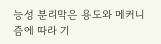능성 분리막은 용도와 메커니즘에 따라 기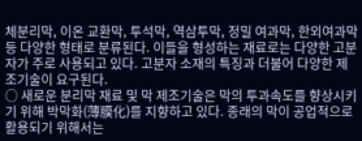체분리막, 이온 교환막, 투석막, 역삼투막, 정밀 여과막, 한외여과막 등 다양한 형태로 분류된다. 이들을 형성하는 재료로는 다양한 고분자가 주로 사용되고 있다. 고분자 소재의 특징과 더불어 다양한 제조기술이 요구된다.
○ 새로운 분리막 재료 및 막 제조기술은 막의 투과속도를 향상시키기 위해 박막화(薄膜化)를 지향하고 있다. 종래의 막이 공업적으로 활용되기 위해서는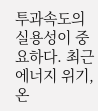투과속도의 실용성이 중요하다. 최근 에너지 위기, 온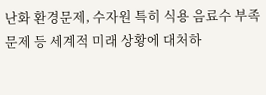난화 환경문제, 수자원 특히 식용 음료수 부족 문제 등 세계적 미래 상황에 대처하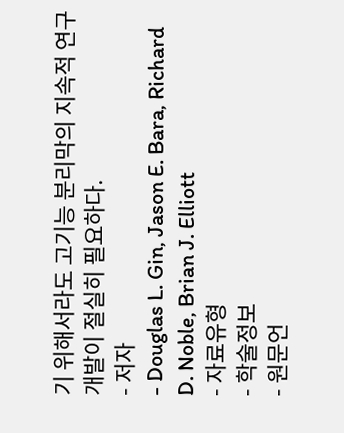기 위해서라도 고기능 분리막의 지속적 연구개발이 절실히 필요하다.
- 저자
- Douglas L. Gin, Jason E. Bara, Richard D. Noble, Brian J. Elliott
- 자료유형
- 학술정보
- 원문언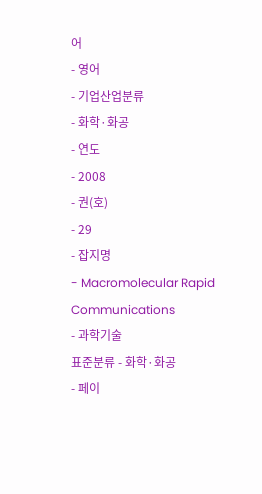어
- 영어
- 기업산업분류
- 화학·화공
- 연도
- 2008
- 권(호)
- 29
- 잡지명
- Macromolecular Rapid Communications
- 과학기술
표준분류 - 화학·화공
- 페이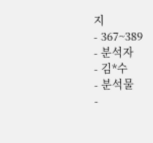지
- 367~389
- 분석자
- 김*수
- 분석물
-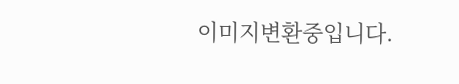이미지변환중입니다.